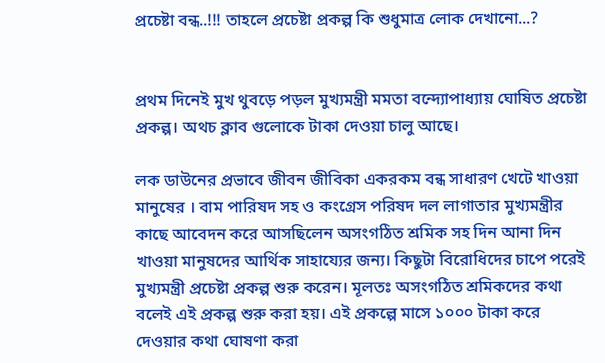প্রচেষ্টা বন্ধ..!!! তাহলে প্রচেষ্টা প্রকল্প কি শুধুমাত্র লোক দেখানো...?


প্রথম দিনেই মুখ থুবড়ে পড়ল মুখ্যমন্ত্রী মমতা বন্দ্যোপাধ্যায় ঘোষিত প্রচেষ্টা প্রকল্প। অথচ ক্লাব গুলোকে টাকা দেওয়া চালু আছে।

লক ডাউনের প্রভাবে জীবন জীবিকা একরকম বন্ধ সাধারণ খেটে খাওয়া মানুষের । বাম পারিষদ সহ ও কংগ্রেস পরিষদ দল লাগাতার মুখ্যমন্ত্রীর কাছে আবেদন করে আসছিলেন অসংগঠিত শ্রমিক সহ দিন আনা দিন খাওয়া মানুষদের আর্থিক সাহায্যের জন্য। কিছুটা বিরোধিদের চাপে পরেই মুখ্যমন্ত্রী প্রচেষ্টা প্রকল্প শুরু করেন। মূলতঃ অসংগঠিত শ্রমিকদের কথা বলেই এই প্রকল্প শুরু করা হয়। এই প্রকল্পে মাসে ১০০০ টাকা করে দেওয়ার কথা ঘোষণা করা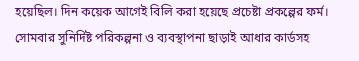হয়েছিল। দিন কয়েক আগেই বিলি করা হয়েছে প্রচেষ্টা প্রকল্পের ফর্ম। সোমবার সুনির্দিষ্ট পরিকল্পনা ও ব্যবস্থাপনা ছাড়াই আধার কার্ডসহ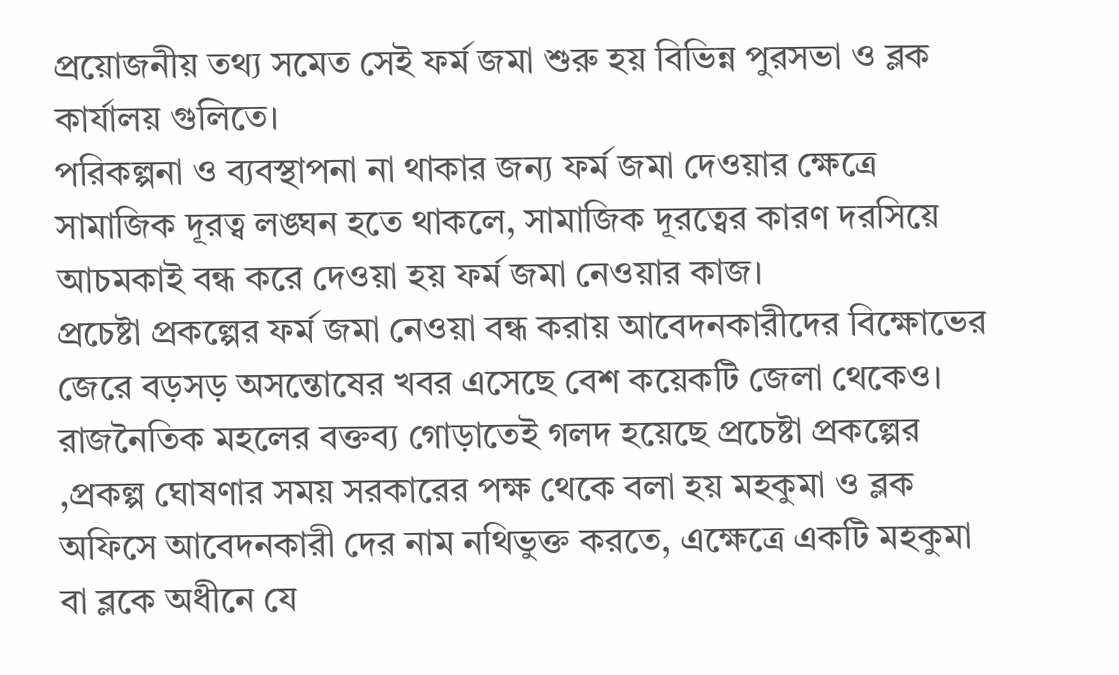প্রয়োজনীয় তথ্য সমেত সেই ফর্ম জমা শুরু হয় বিভিন্ন পুরসভা ও ব্লক কার্যালয় গুলিতে।
পরিকল্পনা ও ব্যবস্থাপনা না থাকার জন্য ফর্ম জমা দেওয়ার ক্ষেত্রে সামাজিক দূরত্ব লঙ্ঘন হতে থাকলে, সামাজিক দূরত্বের কারণ দরসিয়ে আচমকাই বন্ধ করে দেওয়া হয় ফর্ম জমা নেওয়ার কাজ।
প্রচেষ্টা প্রকল্পের ফর্ম জমা নেওয়া বন্ধ করায় আবেদনকারীদের বিক্ষোভের জেরে বড়সড় অসন্তোষের খবর এসেছে বেশ কয়েকটি জেলা থেকেও। রাজনৈতিক মহলের বক্তব্য গোড়াতেই গলদ হয়েছে প্রচেষ্টা প্রকল্পের ,প্রকল্প ঘোষণার সময় সরকারের পক্ষ থেকে বলা হয় মহকুমা ও ব্লক অফিসে আবেদনকারী দের নাম নথিভুক্ত করতে, এক্ষেত্রে একটি মহকুমা বা ব্লকে অধীনে যে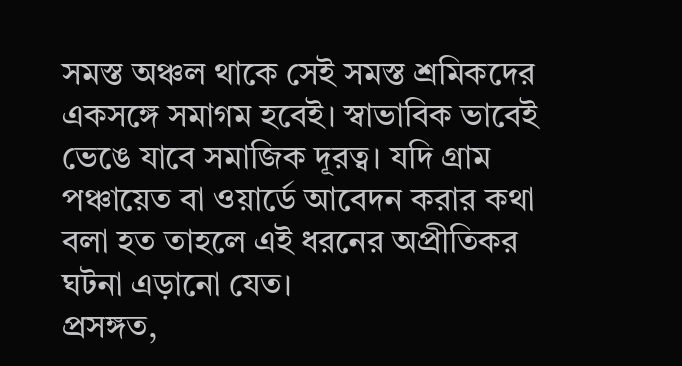সমস্ত অঞ্চল থাকে সেই সমস্ত শ্রমিকদের একসঙ্গে সমাগম হবেই। স্বাভাবিক ভাবেই ভেঙে যাবে সমাজিক দূরত্ব। যদি গ্রাম পঞ্চায়েত বা ওয়ার্ডে আবেদন করার কথা বলা হত তাহলে এই ধরনের অপ্রীতিকর ঘটনা এড়ানো যেত।
প্রসঙ্গত,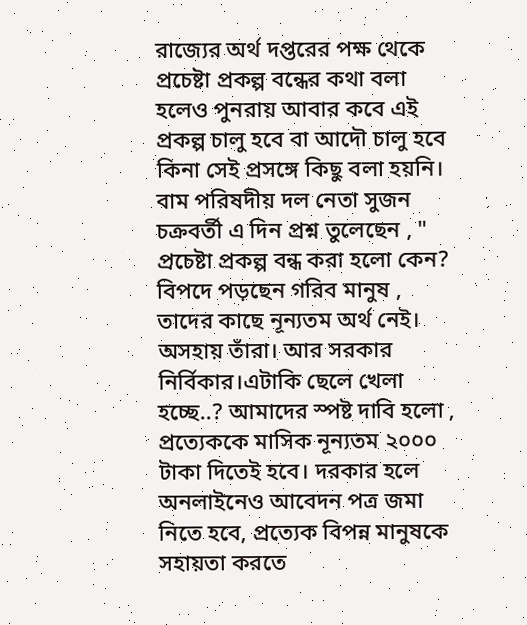রাজ্যের অর্থ দপ্তরের পক্ষ থেকে প্রচেষ্টা প্রকল্প বন্ধের কথা বলা হলেও পুনরায় আবার কবে এই প্রকল্প চালু হবে বা আদৌ চালু হবে কিনা সেই প্রসঙ্গে কিছু বলা হয়নি। বাম পরিষদীয় দল নেতা সুজন চক্রবর্তী এ দিন প্রশ্ন তুলেছেন , " প্রচেষ্টা প্রকল্প বন্ধ করা হলো কেন? বিপদে পড়ছেন গরিব মানুষ , তাদের কাছে নূন্যতম অর্থ নেই। অসহায় তাঁরা। আর সরকার নির্বিকার।এটাকি ছেলে খেলা হচ্ছে..? আমাদের স্পষ্ট দাবি হলো , প্রত্যেককে মাসিক নূন্যতম ২০০০ টাকা দিতেই হবে। দরকার হলে অনলাইনেও আবেদন পত্র জমা নিতে হবে, প্রত্যেক বিপন্ন মানুষকে সহায়তা করতে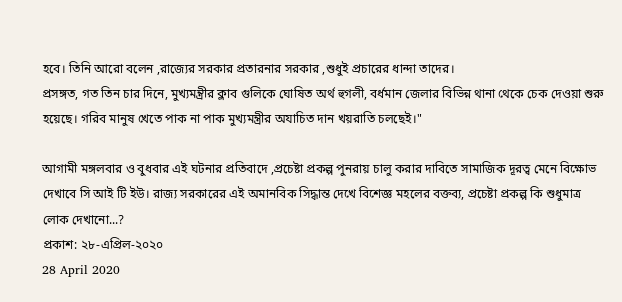হবে। তিনি আরো বলেন ,রাজ্যের সরকার প্রতারনার সরকার ,শুধুই প্রচারের ধান্দা তাদের।
প্রসঙ্গত, গত তিন চার দিনে, মুখ্যমন্ত্রীর ক্লাব গুলিকে ঘোষিত অর্থ হুগলী, বর্ধমান জেলার বিভিন্ন থানা থেকে চেক দেওয়া শুরু হয়েছে। গরিব মানুষ খেতে পাক না পাক মুখ্যমন্ত্রীর অযাচিত দান খয়রাতি চলছেই।"

আগামী মঙ্গলবার ও বুধবার এই ঘটনার প্রতিবাদে ,প্রচেষ্টা প্রকল্প পুনরায় চালু করার দাবিতে সামাজিক দূরত্ব মেনে বিক্ষোভ দেখাবে সি আই টি ইউ। রাজ্য সরকারের এই অমানবিক সিদ্ধান্ত দেখে বিশেজ্ঞ মহলের বক্তব্য, প্রচেষ্টা প্রকল্প কি শুধুমাত্র লোক দেখানো...?
প্রকাশ: ২৮-এপ্রিল-২০২০
28 April 2020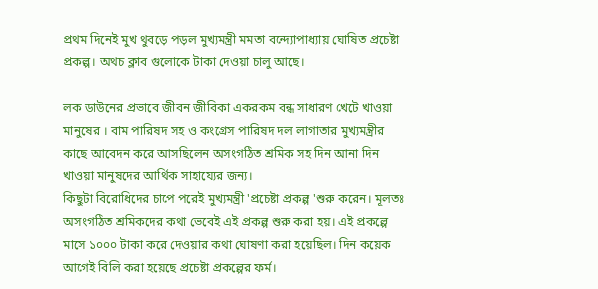প্রথম দিনেই মুখ থুবড়ে পড়ল মুখ্যমন্ত্রী মমতা বন্দ্যোপাধ্যায় ঘোষিত প্রচেষ্টা প্রকল্প। অথচ ক্লাব গুলোকে টাকা দেওয়া চালু আছে।

লক ডাউনের প্রভাবে জীবন জীবিকা একরকম বন্ধ সাধারণ খেটে খাওয়া মানুষের । বাম পারিষদ সহ ও কংগ্রেস পারিষদ দল লাগাতার মুখ্যমন্ত্রীর কাছে আবেদন করে আসছিলেন অসংগঠিত শ্রমিক সহ দিন আনা দিন খাওয়া মানুষদের আর্থিক সাহায্যের জন্য।
কিছুটা বিরোধিদের চাপে পরেই মুখ্যমন্ত্রী 'প্রচেষ্টা প্রকল্প 'শুরু করেন। মূলতঃ অসংগঠিত শ্রমিকদের কথা ভেবেই এই প্রকল্প শুরু করা হয়। এই প্রকল্পে মাসে ১০০০ টাকা করে দেওয়ার কথা ঘোষণা করা হয়েছিল। দিন কয়েক আগেই বিলি করা হয়েছে প্রচেষ্টা প্রকল্পের ফর্ম।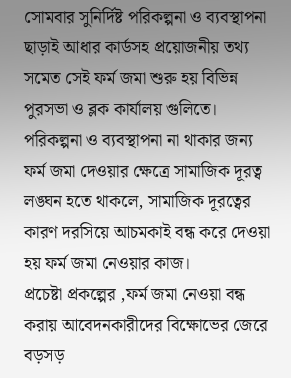সোমবার সুনির্দিষ্ট পরিকল্পনা ও ব্যবস্থাপনা ছাড়াই আধার কার্ডসহ প্রয়োজনীয় তথ্য সমেত সেই ফর্ম জমা শুরু হয় বিভিন্ন পুরসভা ও ব্লক কার্যালয় গুলিতে।
পরিকল্পনা ও ব্যবস্থাপনা না থাকার জন্য ফর্ম জমা দেওয়ার ক্ষেত্রে সামাজিক দূরত্ব লঙ্ঘন হতে থাকলে, সামাজিক দূরত্বের কারণ দরসিয়ে আচমকাই বন্ধ করে দেওয়া হয় ফর্ম জমা নেওয়ার কাজ।
প্রচেষ্টা প্রকল্পের ,ফর্ম জমা নেওয়া বন্ধ করায় আবেদনকারীদের বিক্ষোভের জেরে বড়সড়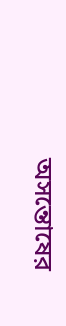অসন্তোষের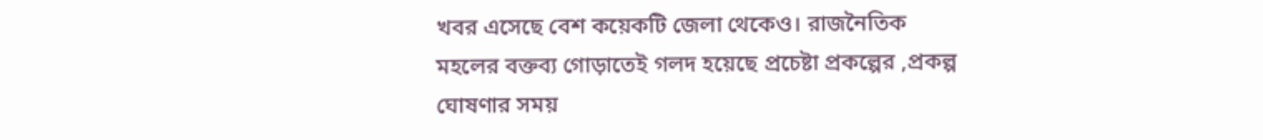খবর এসেছে বেশ কয়েকটি জেলা থেকেও। রাজনৈতিক মহলের বক্তব্য গোড়াতেই গলদ হয়েছে প্রচেষ্টা প্রকল্পের ,প্রকল্প ঘোষণার সময়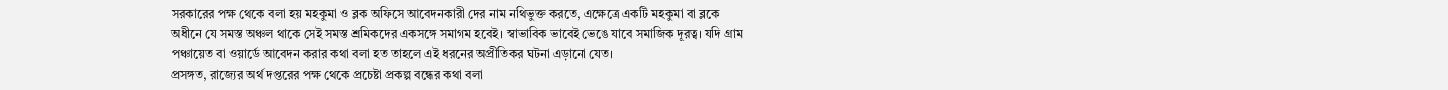সরকারের পক্ষ থেকে বলা হয় মহকুমা ও ব্লক অফিসে আবেদনকারী দের নাম নথিভুক্ত করতে, এক্ষেত্রে একটি মহকুমা বা ব্লকে অধীনে যে সমস্ত অঞ্চল থাকে সেই সমস্ত শ্রমিকদের একসঙ্গে সমাগম হবেই। স্বাভাবিক ভাবেই ভেঙে যাবে সমাজিক দূরত্ব। যদি গ্রাম পঞ্চায়েত বা ওয়ার্ডে আবেদন করার কথা বলা হত তাহলে এই ধরনের অপ্রীতিকর ঘটনা এড়ানো যেত।
প্রসঙ্গত, রাজ্যের অর্থ দপ্তরের পক্ষ থেকে প্রচেষ্টা প্রকল্প বন্ধের কথা বলা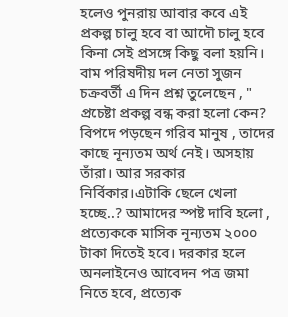হলেও পুনরায় আবার কবে এই প্রকল্প চালু হবে বা আদৌ চালু হবে কিনা সেই প্রসঙ্গে কিছু বলা হয়নি।
বাম পরিষদীয় দল নেতা সুজন চক্রবর্তী এ দিন প্রশ্ন তুলেছেন , " প্রচেষ্টা প্রকল্প বন্ধ করা হলো কেন? বিপদে পড়ছেন গরিব মানুষ , তাদের কাছে নূন্যতম অর্থ নেই। অসহায় তাঁরা। আর সরকার নির্বিকার।এটাকি ছেলে খেলা হচ্ছে..? আমাদের স্পষ্ট দাবি হলো , প্রত্যেককে মাসিক নূন্যতম ২০০০ টাকা দিতেই হবে। দরকার হলে অনলাইনেও আবেদন পত্র জমা নিতে হবে, প্রত্যেক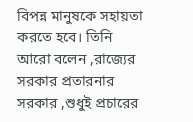বিপন্ন মানুষকে সহায়তা করতে হবে। তিনি আরো বলেন ,রাজ্যের সরকার প্রতারনার সরকার ,শুধুই প্রচারের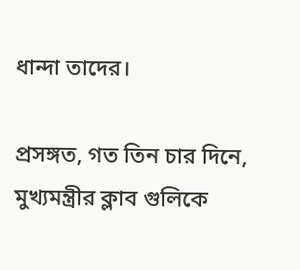ধান্দা তাদের।

প্রসঙ্গত, গত তিন চার দিনে, মুখ্যমন্ত্রীর ক্লাব গুলিকে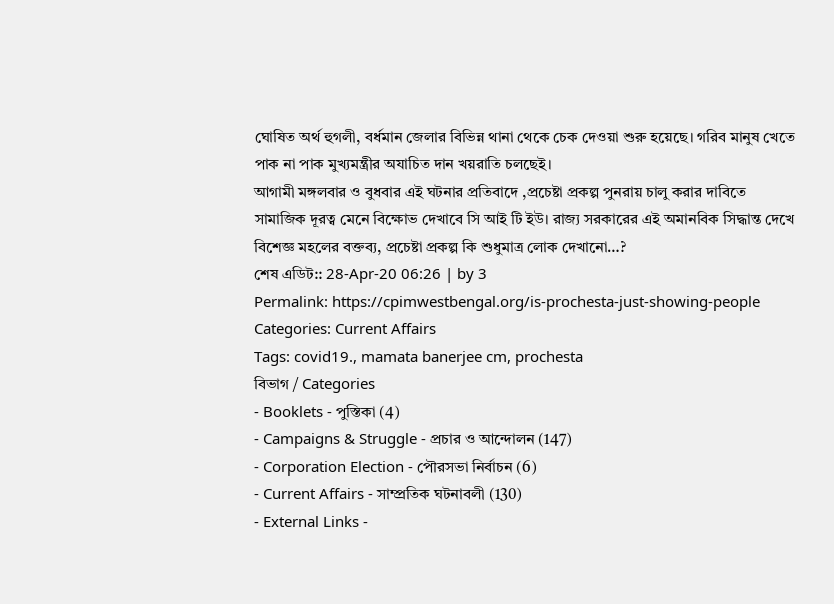ঘোষিত অর্থ হুগলী, বর্ধমান জেলার বিভিন্ন থানা থেকে চেক দেওয়া শুরু হয়েছে। গরিব মানুষ খেতে পাক না পাক মুখ্যমন্ত্রীর অযাচিত দান খয়রাতি চলছেই।
আগামী মঙ্গলবার ও বুধবার এই ঘটনার প্রতিবাদে ,প্রচেষ্টা প্রকল্প পুনরায় চালু করার দাবিতে সামাজিক দূরত্ব মেনে বিক্ষোভ দেখাবে সি আই টি ইউ। রাজ্য সরকারের এই অমানবিক সিদ্ধান্ত দেখে বিশেজ্ঞ মহলের বক্তব্য, প্রচেষ্টা প্রকল্প কি শুধুমাত্র লোক দেখানো…?
শেষ এডিট:: 28-Apr-20 06:26 | by 3
Permalink: https://cpimwestbengal.org/is-prochesta-just-showing-people
Categories: Current Affairs
Tags: covid19., mamata banerjee cm, prochesta
বিভাগ / Categories
- Booklets - পুস্তিকা (4)
- Campaigns & Struggle - প্রচার ও আন্দোলন (147)
- Corporation Election - পৌরসভা নির্বাচন (6)
- Current Affairs - সাম্প্রতিক ঘটনাবলী (130)
- External Links -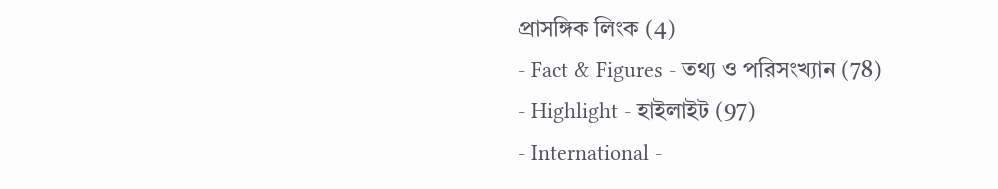প্রাসঙ্গিক লিংক (4)
- Fact & Figures - তথ্য ও পরিসংখ্যান (78)
- Highlight - হাইলাইট (97)
- International -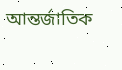আন্তর্জাতিক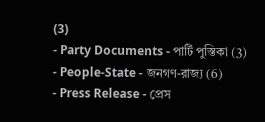(3)
- Party Documents - পার্টি পুস্তিকা (3)
- People-State - জনগণ-রাজ্য (6)
- Press Release - প্রেস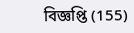বিজ্ঞপ্তি (155)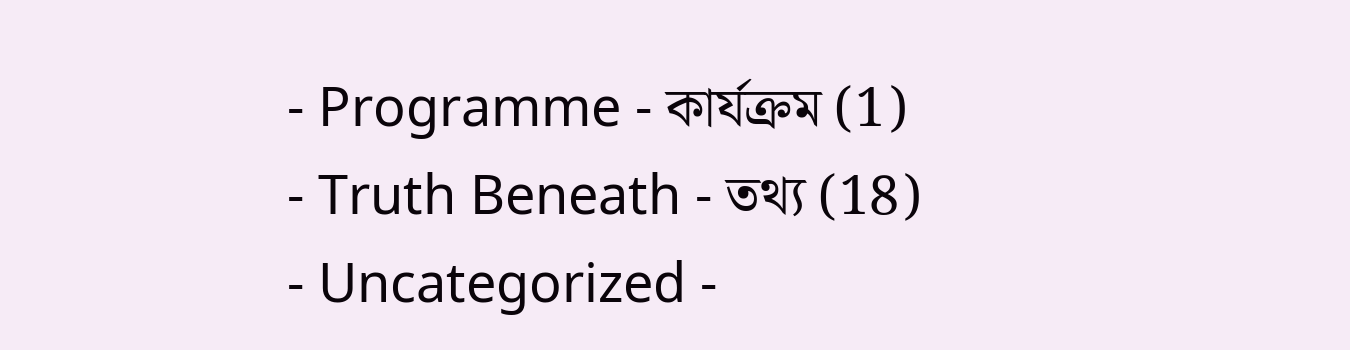- Programme - কার্যক্রম (1)
- Truth Beneath - তথ্য (18)
- Uncategorized -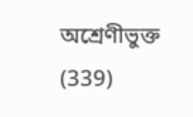অশ্রেণীভুক্ত (339)